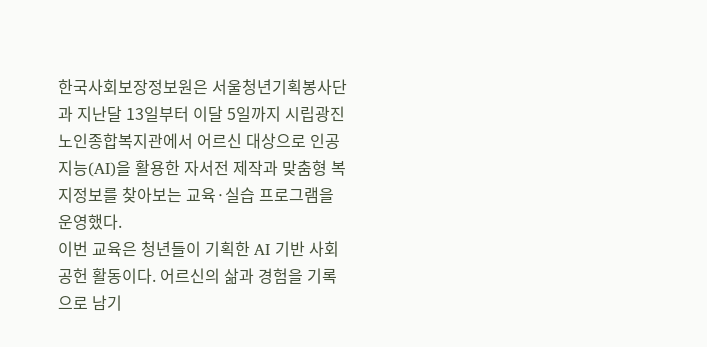한국사회보장정보원은 서울청년기획봉사단과 지난달 13일부터 이달 5일까지 시립광진노인종합복지관에서 어르신 대상으로 인공지능(AI)을 활용한 자서전 제작과 맞춤형 복지정보를 찾아보는 교육·실습 프로그램을 운영했다.
이번 교육은 청년들이 기획한 AI 기반 사회공헌 활동이다. 어르신의 삶과 경험을 기록으로 남기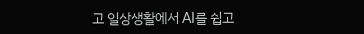고 일상생활에서 AI를 쉽고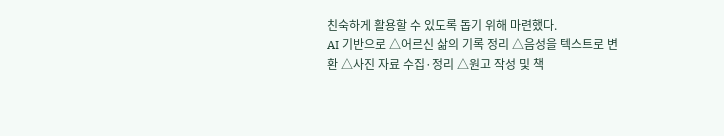친숙하게 활용할 수 있도록 돕기 위해 마련했다.
AI 기반으로 △어르신 삶의 기록 정리 △음성을 텍스트로 변환 △사진 자료 수집·정리 △원고 작성 및 책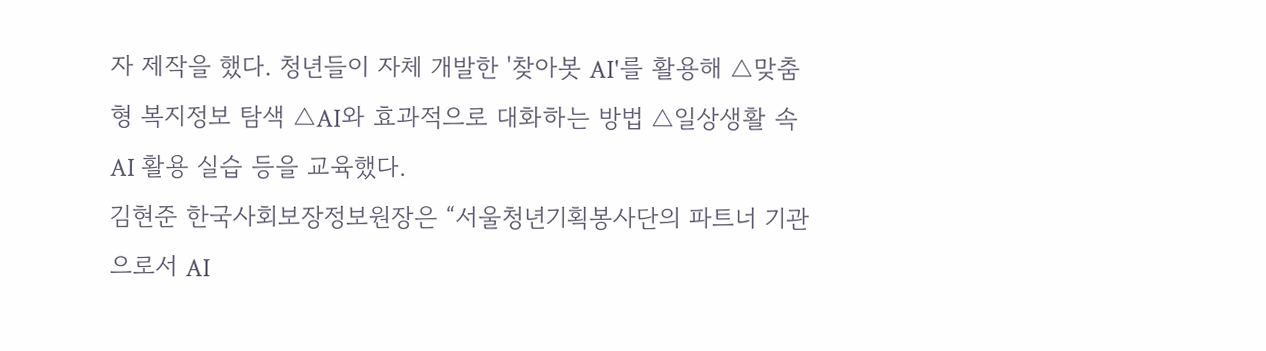자 제작을 했다. 청년들이 자체 개발한 '찾아봇 AI'를 활용해 △맞춤형 복지정보 탐색 △AI와 효과적으로 대화하는 방법 △일상생활 속 AI 활용 실습 등을 교육했다.
김현준 한국사회보장정보원장은 “서울청년기획봉사단의 파트너 기관으로서 AI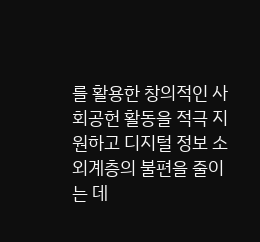를 활용한 창의적인 사회공헌 활동을 적극 지원하고 디지털 정보 소외계층의 불편을 줄이는 데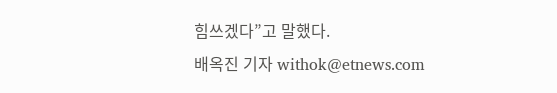힘쓰겠다”고 말했다.
배옥진 기자 withok@etnews.com